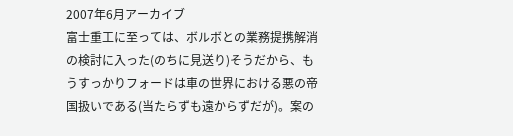2007年6月アーカイブ
富士重工に至っては、ボルボとの業務提携解消の検討に入った(のちに見送り)そうだから、もうすっかりフォードは車の世界における悪の帝国扱いである(当たらずも遠からずだが)。案の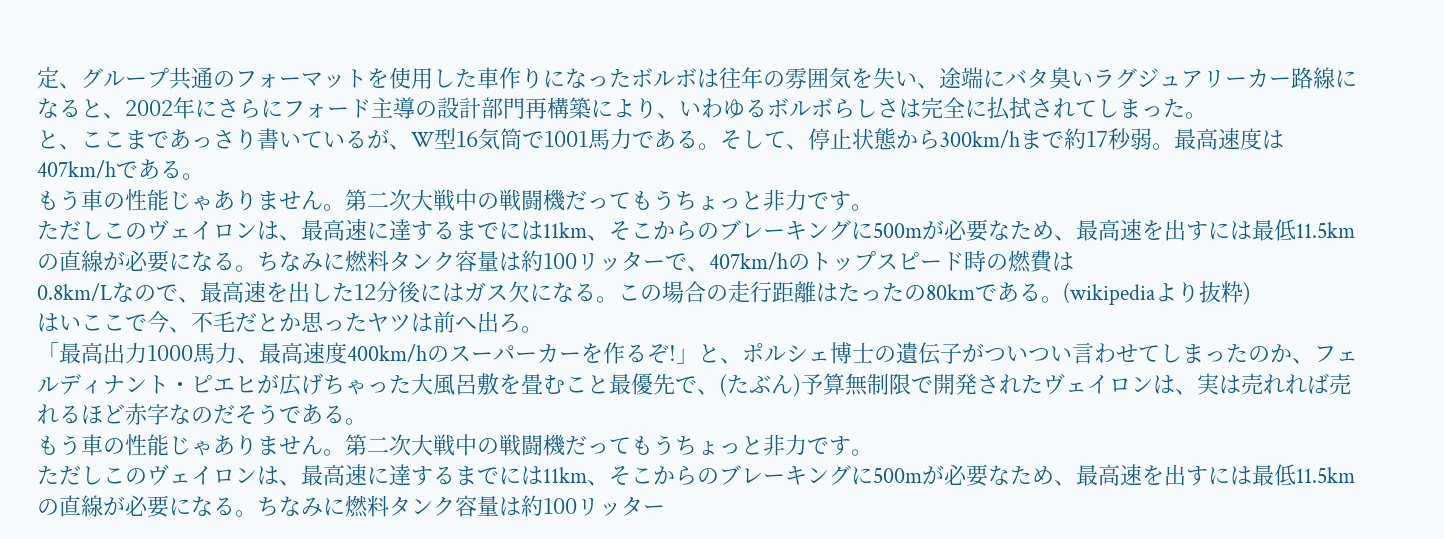定、グループ共通のフォーマットを使用した車作りになったボルボは往年の雰囲気を失い、途端にバタ臭いラグジュアリーカー路線になると、2002年にさらにフォード主導の設計部門再構築により、いわゆるボルボらしさは完全に払拭されてしまった。
と、ここまであっさり書いているが、W型16気筒で1001馬力である。そして、停止状態から300km/hまで約17秒弱。最高速度は407km/hである。
もう車の性能じゃありません。第二次大戦中の戦闘機だってもうちょっと非力です。
ただしこのヴェイロンは、最高速に達するまでには11km、そこからのブレーキングに500mが必要なため、最高速を出すには最低11.5kmの直線が必要になる。ちなみに燃料タンク容量は約100リッターで、407km/hのトップスピード時の燃費は
0.8km/Lなので、最高速を出した12分後にはガス欠になる。この場合の走行距離はたったの80kmである。(wikipediaより抜粋)
はいここで今、不毛だとか思ったヤツは前へ出ろ。
「最高出力1000馬力、最高速度400km/hのスーパーカーを作るぞ!」と、ポルシェ博士の遺伝子がついつい言わせてしまったのか、フェルディナント・ピエヒが広げちゃった大風呂敷を畳むこと最優先で、(たぶん)予算無制限で開発されたヴェイロンは、実は売れれば売れるほど赤字なのだそうである。
もう車の性能じゃありません。第二次大戦中の戦闘機だってもうちょっと非力です。
ただしこのヴェイロンは、最高速に達するまでには11km、そこからのブレーキングに500mが必要なため、最高速を出すには最低11.5kmの直線が必要になる。ちなみに燃料タンク容量は約100リッター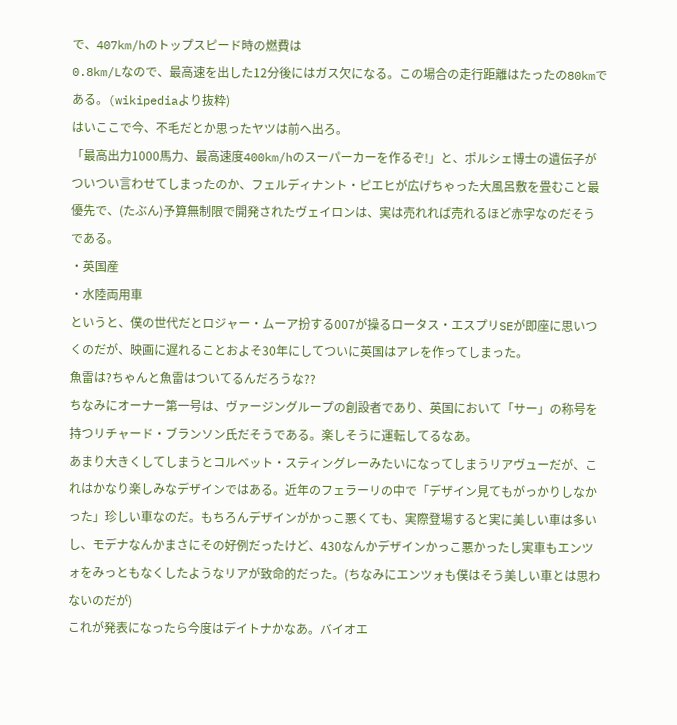で、407km/hのトップスピード時の燃費は
0.8km/Lなので、最高速を出した12分後にはガス欠になる。この場合の走行距離はたったの80kmである。(wikipediaより抜粋)
はいここで今、不毛だとか思ったヤツは前へ出ろ。
「最高出力1000馬力、最高速度400km/hのスーパーカーを作るぞ!」と、ポルシェ博士の遺伝子がついつい言わせてしまったのか、フェルディナント・ピエヒが広げちゃった大風呂敷を畳むこと最優先で、(たぶん)予算無制限で開発されたヴェイロンは、実は売れれば売れるほど赤字なのだそうである。
・英国産
・水陸両用車
というと、僕の世代だとロジャー・ムーア扮する007が操るロータス・エスプリSEが即座に思いつくのだが、映画に遅れることおよそ30年にしてついに英国はアレを作ってしまった。
魚雷は?ちゃんと魚雷はついてるんだろうな??
ちなみにオーナー第一号は、ヴァージングループの創設者であり、英国において「サー」の称号を持つリチャード・ブランソン氏だそうである。楽しそうに運転してるなあ。
あまり大きくしてしまうとコルベット・スティングレーみたいになってしまうリアヴューだが、これはかなり楽しみなデザインではある。近年のフェラーリの中で「デザイン見てもがっかりしなかった」珍しい車なのだ。もちろんデザインがかっこ悪くても、実際登場すると実に美しい車は多いし、モデナなんかまさにその好例だったけど、430なんかデザインかっこ悪かったし実車もエンツォをみっともなくしたようなリアが致命的だった。(ちなみにエンツォも僕はそう美しい車とは思わないのだが)
これが発表になったら今度はデイトナかなあ。バイオエ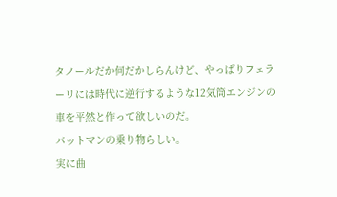タノールだか何だかしらんけど、やっぱりフェラーリには時代に逆行するような12気筒エンジンの車を平然と作って欲しいのだ。
バットマンの乗り物らしい。
実に曲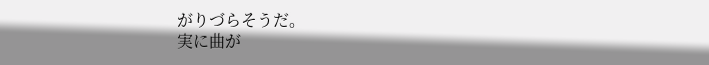がりづらそうだ。
実に曲が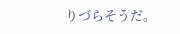りづらそうだ。